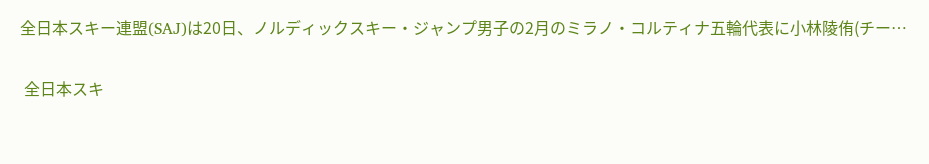全日本スキー連盟(SAJ)は20日、ノルディックスキー・ジャンプ男子の2月のミラノ・コルティナ五輪代表に小林陵侑(チー…

 全日本スキ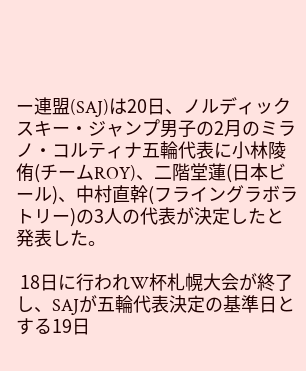ー連盟(SAJ)は20日、ノルディックスキー・ジャンプ男子の2月のミラノ・コルティナ五輪代表に小林陵侑(チームROY)、二階堂蓮(日本ビール)、中村直幹(フライングラボラトリー)の3人の代表が決定したと発表した。

 18日に行われW杯札幌大会が終了し、SAJが五輪代表決定の基準日とする19日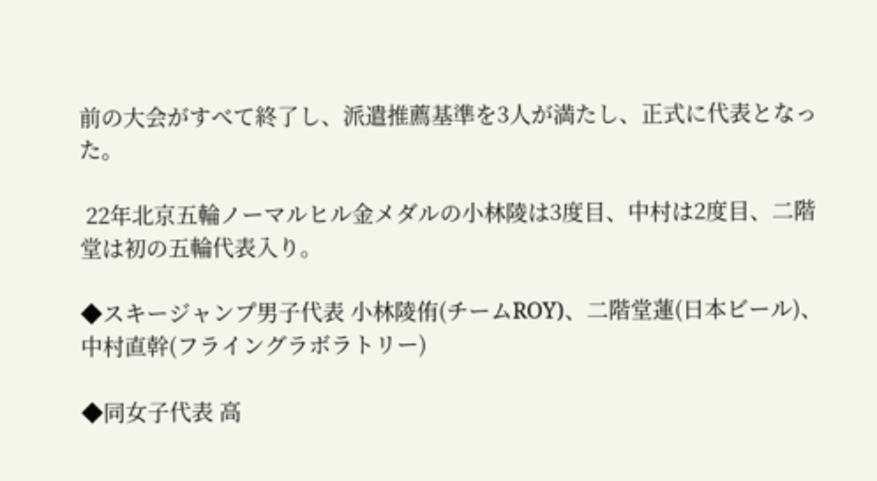前の大会がすべて終了し、派遣推薦基準を3人が満たし、正式に代表となった。

 22年北京五輪ノーマルヒル金メダルの小林陵は3度目、中村は2度目、二階堂は初の五輪代表入り。

◆スキージャンプ男子代表 小林陵侑(チームROY)、二階堂蓮(日本ビール)、中村直幹(フライングラボラトリー)

◆同女子代表 高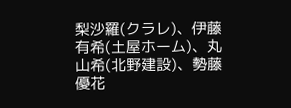梨沙羅(クラレ)、伊藤有希(土屋ホーム)、丸山希(北野建設)、勢藤優花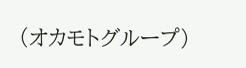(オカモトグループ)